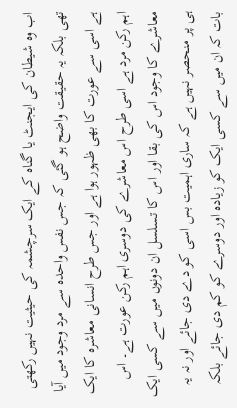اب وہ شیطان کی ایجنٹ یا گناہ کے ایک سرچشمہ کی حیثیت نہیں رکھتی تھی بلکہ یہ حقیقت واضح ہو گئی کہ جس نفس واحدہ سے مرد وجود میں آیا ہے اسی سے عورت کا بھی ظہور ہوا ہے اور جس طرح انسانی معاشرہ کا ایک اہم رکن مرد ہے اسی طرح اس معاشرے کی دوسری اہم رکن عورت ہے۔ اس معاشرے کا وجود اس کی بقا اور اس کا تسلسل ان دونوں میں سے کسی ایک ہی پر منحصر نہیں ہے کہ ساری اہمیت بس اسی کو دے دی جائے اور نہ یہ بات کہ ان میں سے کسی ایک کو زیادہ اور دوسرے کو کم دی جائے بلکہ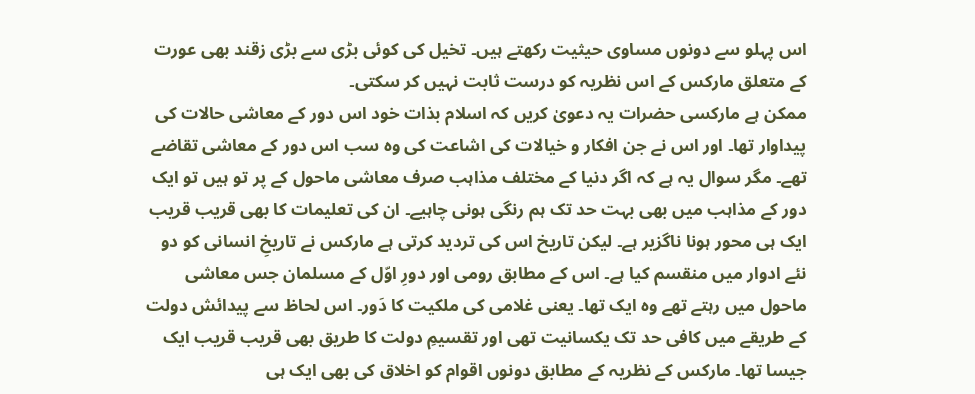اس پہلو سے دونوں مساوی حیثیت رکھتے ہیں۔ تخیل کی کوئی بڑی سے بڑی زقند بھی عورت کے متعلق مارکس کے اس نظریہ کو درست ثابت نہیں کر سکتی۔
ممکن ہے مارکسی حضرات یہ دعویٰ کریں کہ اسلام بذات خود اس دور کے معاشی حالات کی پیداوار تھا۔ اور اس نے جن افکار و خیالات کی اشاعت کی وہ سب اس دور کے معاشی تقاضے تھے۔ مگر سوال یہ ہے کہ اگر دنیا کے مختلف مذاہب صرف معاشی ماحول کے پر تو ہیں تو ایک دور کے مذاہب میں بھی بہت حد تک ہم رنگی ہونی چاہیے۔ ان کی تعلیمات کا بھی قریب قریب ایک ہی محور ہونا ناگزیر ہے۔ لیکن تاریخ اس کی تردید کرتی ہے مارکس نے تاریخِ انسانی کو دو نئے ادوار میں منقسم کیا ہے۔ اس کے مطابق رومی اور دورِ اوّل کے مسلمان جس معاشی ماحول میں رہتے تھے وہ ایک تھا۔ یعنی غلامی کی ملکیت کا دَور۔ اس لحاظ سے پیدائش دولت کے طریقے میں کافی حد تک یکسانیت تھی اور تقسیمِ دولت کا طریق بھی قریب قریب ایک جیسا تھا۔ مارکس کے نظریہ کے مطابق دونوں اقوام کو اخلاق کی بھی ایک ہی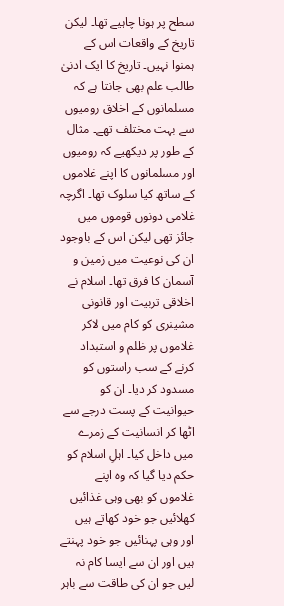سطح پر ہونا چاہیے تھا۔ لیکن تاریخ کے واقعات اس کے ہمنوا نہیں۔ تاریخ کا ایک ادنیٰ طالب علم بھی جانتا ہے کہ مسلمانوں کے اخلاق رومیوں سے بہت مختلف تھے۔ مثال کے طور پر دیکھیے کہ رومیوں اور مسلمانوں کا اپنے غلاموں کے ساتھ کیا سلوک تھا۔ اگرچہ غلامی دونوں قوموں میں جائز تھی لیکن اس کے باوجود ان کی نوعیت میں زمین و آسمان کا فرق تھا۔ اسلام نے اخلاقی تربیت اور قانونی مشینری کو کام میں لاکر غلاموں پر ظلم و استبداد کرنے کے سب راستوں کو مسدود کر دیا۔ ان کو حیوانیت کے پست درجے سے اٹھا کر انسانیت کے زمرے میں داخل کیا۔ اہلِ اسلام کو حکم دیا گیا کہ وہ اپنے غلاموں کو بھی وہی غذائیں کھلائیں جو خود کھاتے ہیں اور وہی پہنائیں جو خود پہنتے ہیں اور ان سے ایسا کام نہ لیں جو ان کی طاقت سے باہر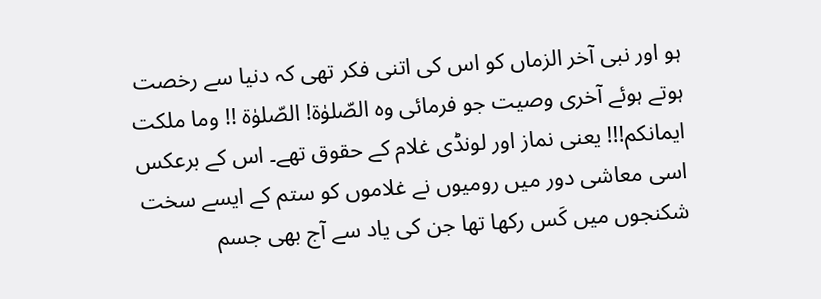ہو اور نبی آخر الزماں کو اس کی اتنی فکر تھی کہ دنیا سے رخصت ہوتے ہوئے آخری وصیت جو فرمائی وہ الصّلوٰۃ! الصّلوٰۃ !! وما ملکت ایمانکم!!! یعنی نماز اور لونڈی غلام کے حقوق تھے۔ اس کے برعکس اسی معاشی دور میں رومیوں نے غلاموں کو ستم کے ایسے سخت شکنجوں میں کَس رکھا تھا جن کی یاد سے آج بھی جسم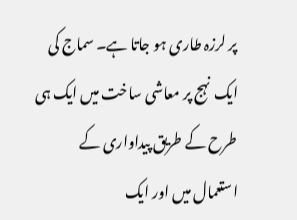پر لرزہ طاری ہو جاتا ہے۔ سماج کی ایک نہج پر معاشی ساخت میں ایک ہی طرح کے طریق پیداواری کے استعمال میں اور ایک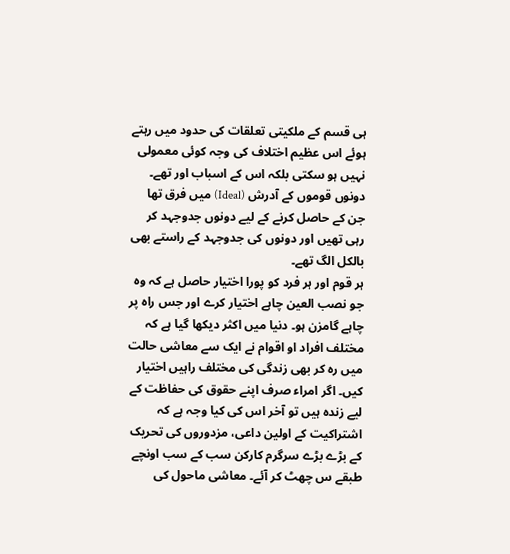ہی قسم کے ملکیتی تعلقات کی حدود میں رہتے ہوئے اس عظیم اختلاف کی وجہ کوئی معمولی نہیں ہو سکتی بلکہ اس کے اسباب اور تھے۔ دونوں قوموں کے آدرش (Ideal) میں فرق تھا جن کے حاصل کرنے کے لیے دونوں جدوجہد کر رہی تھیں اور دونوں کی جدوجہد کے راستے بھی بالکل الگ تھے۔
ہر قوم اور ہر فرد کو پورا اختیار حاصل ہے کہ وہ جو نصب العین چاہے اختیار کرے اور جس راہ پر چاہے گامزن ہو۔ دنیا میں اکثر دیکھا گیا ہے کہ مختلف افراد او اقوام نے ایک سے معاشی حالت میں رہ کر بھی زندگی کی مختلف راہیں اختیار کیں۔ اگر امراء صرف اپنے حقوق کی حفاظت کے لیے زندہ ہیں تو آخر اس کی کیا وجہ ہے کہ اشتراکیت کے اولین داعی، مزدوروں کی تحریک کے بڑے بڑے سرگرم کارکن سب کے سب اونچے طبقے س چھٹ کر آئے۔ معاشی ماحول کی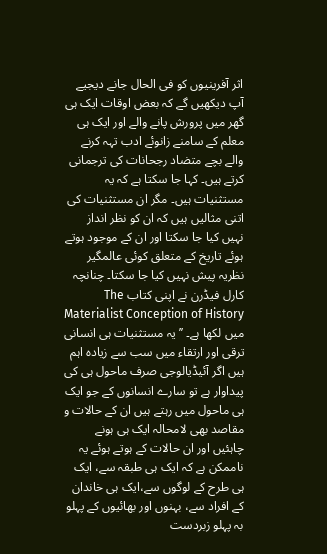اثر آفرینیوں کو فی الحال جانے دیجیے آپ دیکھیں گے کہ بعض اوقات ایک ہی گھر میں پرورش پانے والے اور ایک ہی معلم کے سامنے زانوئے ادب تہہ کرنے والے بچے متضاد رجحانات کی ترجمانی کرتے ہیں۔ کہا جا سکتا ہے کہ یہ مستثنیات ہیں۔ مگر ان مستثنیات کی اتنی مثالیں ہیں کہ ان کو نظر انداز نہیں کیا جا سکتا اور ان کے موجود ہوتے ہوئے تاریخ کے متعلق کوئی عالمگیر نظریہ پیش نہیں کیا جا سکتا۔ چنانچہ کارل فیڈرن نے اپنی کتاب The Materialist Conception of History میں لکھا ہے۔ ’’یہ مستثنیات ہی انسانی ترقی اور ارتقاء میں سب سے زیادہ اہم ہیں اگر آئیڈیالوجی صرف ماحول ہی کی پیداوار ہے تو سارے انسانوں کے جو ایک ہی ماحول میں رہتے ہیں ان کے حالات و مقاصد بھی لامحالہ ایک ہی ہونے چاہئیں اور ان حالات کے ہوتے ہوئے یہ ناممکن ہے کہ ایک ہی طبقہ سے، ایک ہی طرح کے لوگوں سے،ایک ہی خاندان کے افراد سے، بہنوں اور بھائیوں کے پہلو بہ پہلو زبردست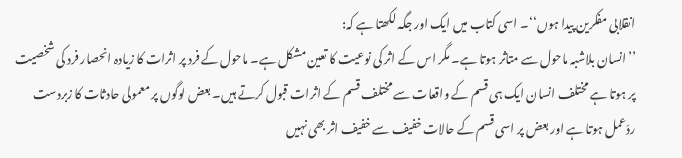انقلابی مفکرین پیدا ہوں‘‘۔ اسی کتاب میں ایک اور جگہ لکھتا ہے کہ:
’’انسان بلاشبہ ماحول سے متاثر ہوتا ہے۔ مگر اس کے اثر کی نوعیت کا تعین مشکل ہے۔ ماحول کے فرد پر اثرات کا زیادہ انحصار فرد کی شخصیت پر ہوتا ہے مختلف انسان ایک ہی قسم کے واقعات سے مختلف قسم کے اثرات قبول کرتے ہیں۔ بعض لوگوں پر معمولی حادثات کا زبردست ردّعمل ہوتا ہے اور بعض پر اسی قسم کے حالات خفیف سے خفیف اثر بھی نہیں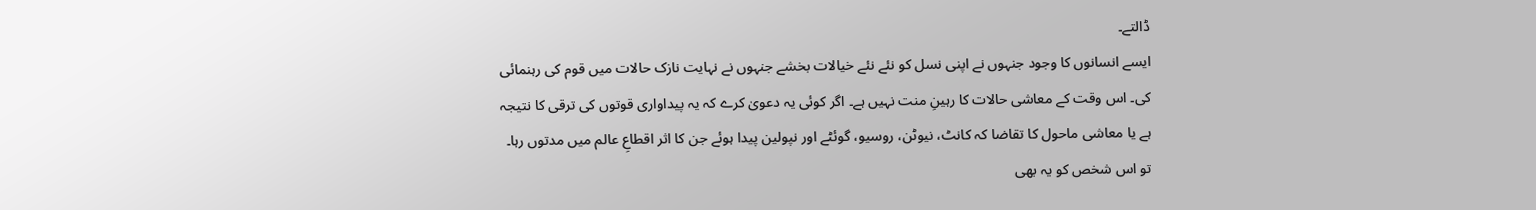ڈالتے۔
ایسے انسانوں کا وجود جنہوں نے اپنی نسل کو نئے نئے خیالات بخشے جنہوں نے نہایت نازک حالات میں قوم کی رہنمائی کی۔ اس وقت کے معاشی حالات کا رہینِ منت نہیں ہے۔ اگر کوئی یہ دعویٰ کرے کہ یہ پیداواری قوتوں کی ترقی کا نتیجہ ہے یا معاشی ماحول کا تقاضا کہ کانٹ، نیوٹن، روسیو، گوئٹے اور نپولین پیدا ہوئے جن کا اثر اقطاعِ عالم میں مدتوں رہا۔ تو اس شخص کو یہ بھی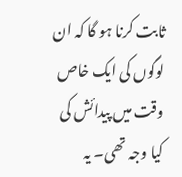ثابت کرنا ہو گا کہ ان لوگوں کی ایک خاص وقت میں پیدائش کی کیا وجہ تھی۔ یہ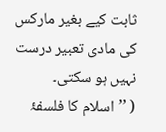ثابت کیے بغیر مارکس کی مادی تعبیر درست نہیں ہو سکتی۔
( ’’اسلام کا فلسفۂ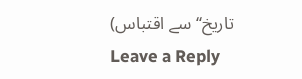تاریخ‘‘ سے اقتباس)
Leave a Reply